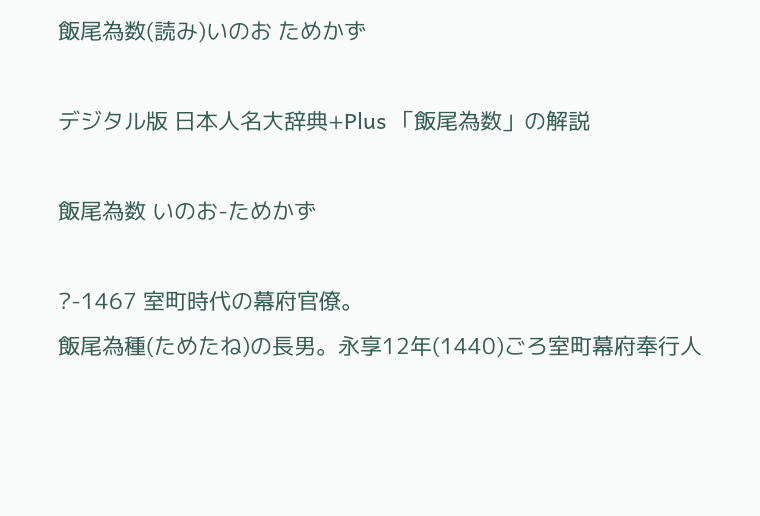飯尾為数(読み)いのお ためかず

デジタル版 日本人名大辞典+Plus 「飯尾為数」の解説

飯尾為数 いのお-ためかず

?-1467 室町時代の幕府官僚。
飯尾為種(ためたね)の長男。永享12年(1440)ごろ室町幕府奉行人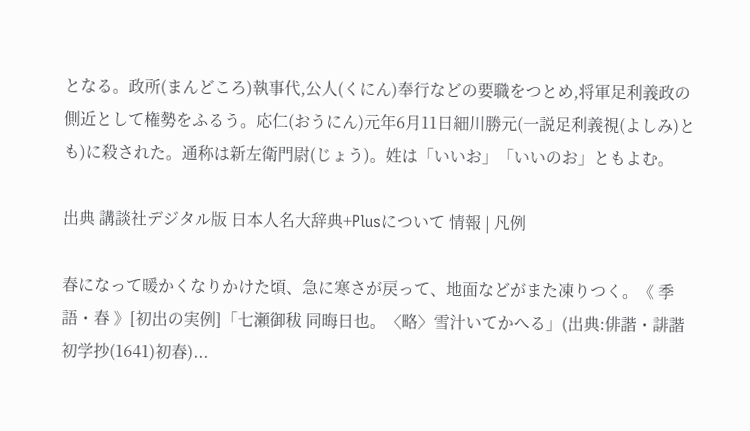となる。政所(まんどころ)執事代,公人(くにん)奉行などの要職をつとめ,将軍足利義政の側近として権勢をふるう。応仁(おうにん)元年6月11日細川勝元(一説足利義視(よしみ)とも)に殺された。通称は新左衛門尉(じょう)。姓は「いいお」「いいのお」ともよむ。

出典 講談社デジタル版 日本人名大辞典+Plusについて 情報 | 凡例

春になって暖かくなりかけた頃、急に寒さが戻って、地面などがまた凍りつく。《 季語・春 》[初出の実例]「七瀬御秡 同晦日也。〈略〉雪汁いてかへる」(出典:俳諧・誹諧初学抄(1641)初春)...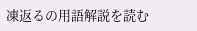凍返るの用語解説を読む